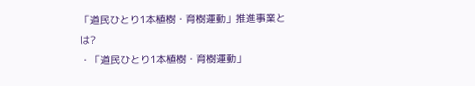「道民ひとり1本植樹・育樹運動」推進事業とは?
・「道民ひとり1本植樹・育樹運動」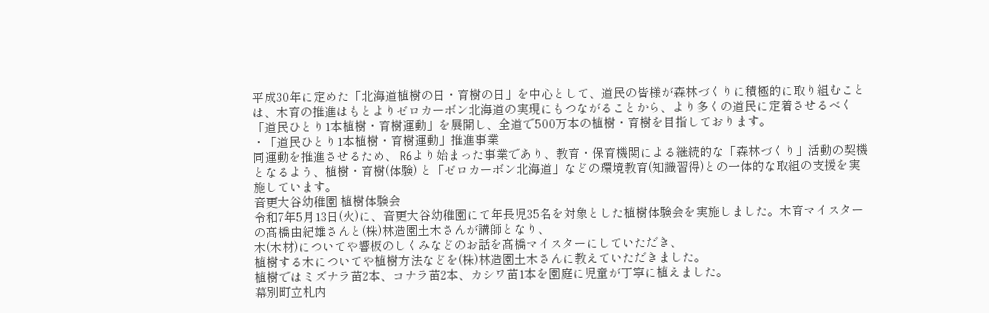平成30年に定めた「北海道植樹の日・育樹の日」を中心として、道民の皆様が森林づくりに積極的に取り組むことは、木育の推進はもとよりゼロカーボン北海道の実現にもつながることから、より多くの道民に定着させるべく「道民ひとり1本植樹・育樹運動」を展開し、全道で500万本の植樹・育樹を目指しております。
・「道民ひとり1本植樹・育樹運動」推進事業
同運動を推進させるため、 R6より始まった事業であり、教育・保育機関による継続的な「森林づくり」活動の契機となるよう、植樹・育樹(体験) と「ゼロカーボン北海道」などの環境教育(知識習得)との一体的な取組の支援を実施しています。
音更大谷幼稚園 植樹体験会
令和7年5月13日(火)に、音更大谷幼稚園にて年長児35名を対象とした植樹体験会を実施しました。木育マイスターの髙橋由紀雄さんと(株)林造園土木さんが講師となり、
木(木材)についてや響板のしくみなどのお話を髙橋マイスターにしていただき、
植樹する木についてや植樹方法などを(株)林造園土木さんに教えていただきました。
植樹ではミズナラ苗2本、コナラ苗2本、カシワ苗1本を園庭に児童が丁寧に植えました。
幕別町立札内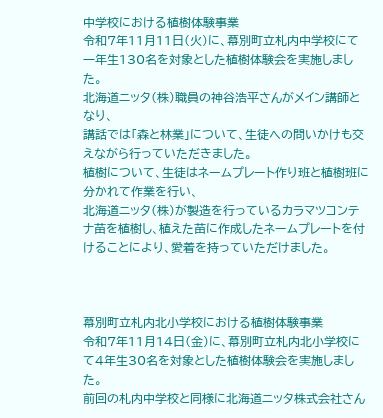中学校における植樹体験事業
令和7年11月11日(火)に、幕別町立札内中学校にて一年生130名を対象とした植樹体験会を実施しました。
北海道ニッタ(株)職員の神谷浩平さんがメイン講師となり、
講話では「森と林業」について、生徒への問いかけも交えながら行っていただきました。
植樹について、生徒はネームプレート作り班と植樹班に分かれて作業を行い、
北海道ニッタ(株)が製造を行っているカラマツコンテナ苗を植樹し、植えた苗に作成したネームプレートを付けることにより、愛着を持っていただけました。



幕別町立札内北小学校における植樹体験事業
令和7年11月14日(金)に、幕別町立札内北小学校にて4年生30名を対象とした植樹体験会を実施しました。
前回の札内中学校と同様に北海道ニッタ株式会社さん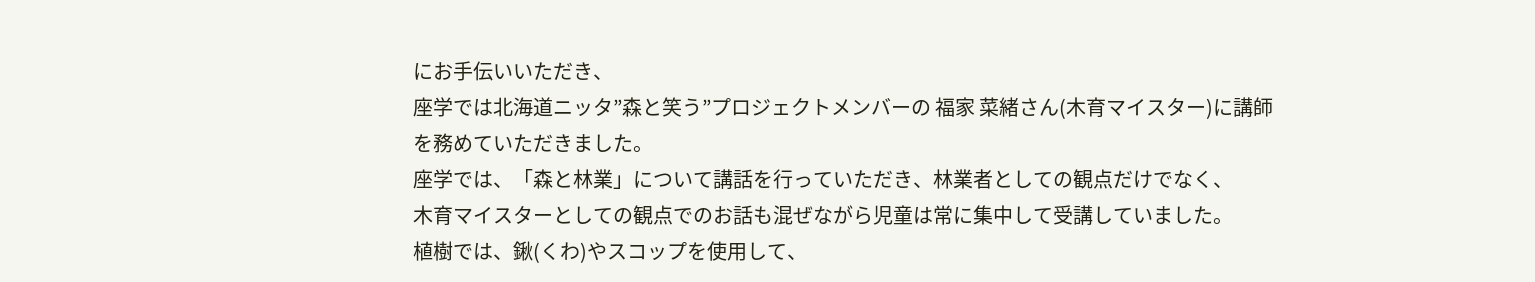にお手伝いいただき、
座学では北海道ニッタ”森と笑う”プロジェクトメンバーの 福家 菜緒さん(木育マイスター)に講師を務めていただきました。
座学では、「森と林業」について講話を行っていただき、林業者としての観点だけでなく、
木育マイスターとしての観点でのお話も混ぜながら児童は常に集中して受講していました。
植樹では、鍬(くわ)やスコップを使用して、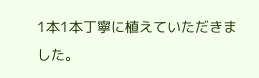1本1本丁寧に植えていただきました。